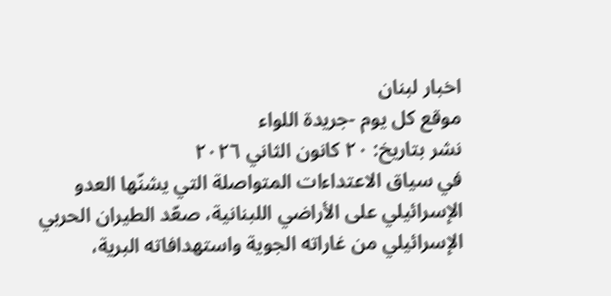اخبار لبنان
موقع كل يوم -جريدة اللواء
نشر بتاريخ: ٢٠ كانون الثاني ٢٠٢٦
في سياق الاعتداءات المتواصلة التي يشنّها العدو الإسرائيلي على الأراضي اللبنانية، صعّد الطيران الحربي الإسرائيلي من غاراته الجوية واستهدافاته البرية،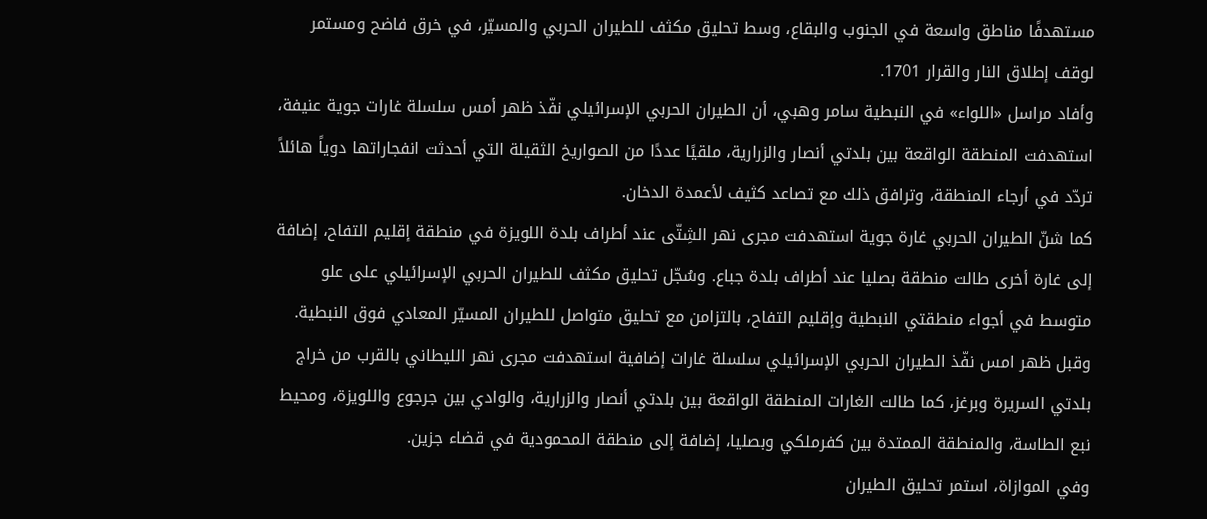مستهدفًا مناطق واسعة في الجنوب والبقاع، وسط تحليق مكثف للطيران الحربي والمسيّر، في خرق فاضح ومستمر لوقف إطلاق النار والقرار 1701.
وأفاد مراسل «اللواء» في النبطية سامر وهبي، أن الطيران الحربي الإسرائيلي نفّذ ظهر أمس سلسلة غارات جوية عنيفة، استهدفت المنطقة الواقعة بين بلدتي أنصار والزرارية، ملقيًا عددًا من الصواريخ الثقيلة التي أحدثت انفجاراتها دوياً هائلاً تردّد في أرجاء المنطقة، وترافق ذلك مع تصاعد كثيف لأعمدة الدخان.
كما شنّ الطيران الحربي غارة جوية استهدفت مجرى نهر الشِتّى عند أطراف بلدة اللويزة في منطقة إقليم التفاح، إضافة إلى غارة أخرى طالت منطقة بصليا عند أطراف بلدة جباع. وسُجّل تحليق مكثف للطيران الحربي الإسرائيلي على علو متوسط في أجواء منطقتي النبطية وإقليم التفاح، بالتزامن مع تحليق متواصل للطيران المسيّر المعادي فوق النبطية.
وقبل ظهر امس نفّذ الطيران الحربي الإسرائيلي سلسلة غارات إضافية استهدفت مجرى نهر الليطاني بالقرب من خراج بلدتي السريرة وبرغز، كما طالت الغارات المنطقة الواقعة بين بلدتي أنصار والزرارية، والوادي بين جرجوع واللويزة، ومحيط نبع الطاسة، والمنطقة الممتدة بين كفرملكي وبصليا، إضافة إلى منطقة المحمودية في قضاء جزين.
وفي الموازاة، استمر تحليق الطيران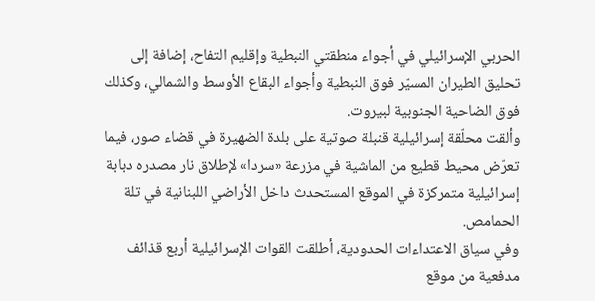الحربي الإسرائيلي في أجواء منطقتي النبطية وإقليم التفاح، إضافة إلى تحليق الطيران المسيّر فوق النبطية وأجواء البقاع الأوسط والشمالي، وكذلك فوق الضاحية الجنوبية لبيروت.
وألقت محلّقة إسرائيلية قنبلة صوتية على بلدة الضهيرة في قضاء صور، فيما تعرّض محيط قطيع من الماشية في مزرعة «سردا» لإطلاق نار مصدره دبابة إسرائيلية متمركزة في الموقع المستحدث داخل الأراضي اللبنانية في تلة الحمامص.
وفي سياق الاعتداءات الحدودية، أطلقت القوات الإسرائيلية أربع قذائف مدفعية من موقع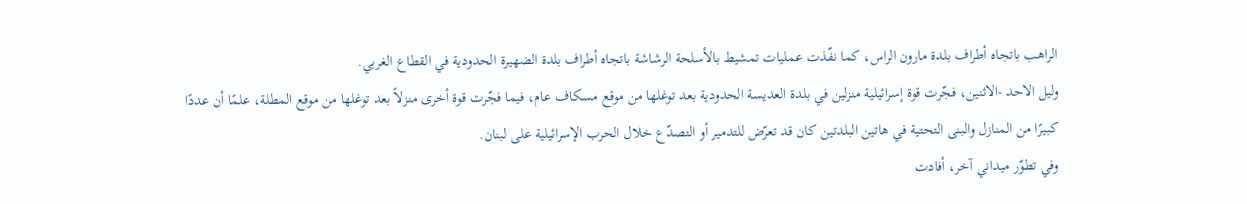الراهب باتجاه أطراف بلدة مارون الراس، كما نفّذت عمليات تمشيط بالأسلحة الرشاشة باتجاه أطراف بلدة الضهيرة الحدودية في القطاع الغربي.
وليل الاحد -الاثنين، فجّرت قوة إسرائيلية منزلين في بلدة العديسة الحدودية بعد توغلها من موقع مسكاف عام، فيما فجّرت قوة أخرى منزلاً بعد توغلها من موقع المطلة، علمًا أن عددًا كبيرًا من المنازل والبنى التحتية في هاتين البلدتين كان قد تعرّض للتدمير أو التصدّع خلال الحرب الإسرائيلية على لبنان.
وفي تطوّر ميداني آخر، أفادت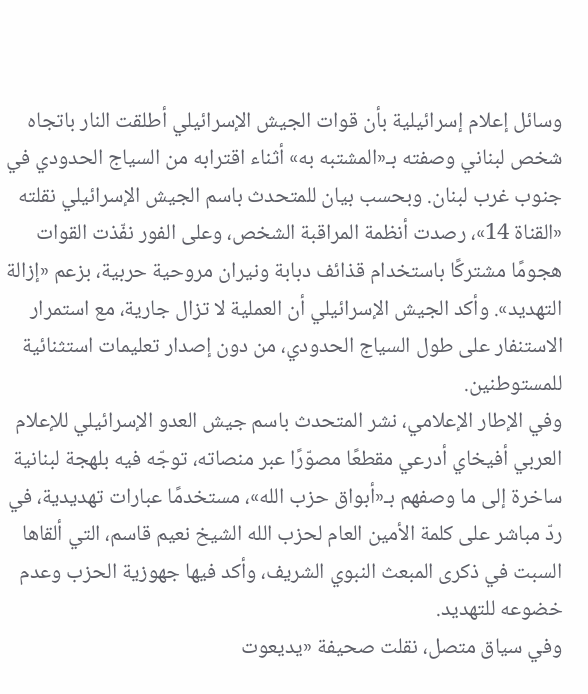وسائل إعلام إسرائيلية بأن قوات الجيش الإسرائيلي أطلقت النار باتجاه شخص لبناني وصفته بـ«المشتبه به» أثناء اقترابه من السياج الحدودي في جنوب غرب لبنان. وبحسب بيان للمتحدث باسم الجيش الإسرائيلي نقلته «القناة 14»، رصدت أنظمة المراقبة الشخص، وعلى الفور نفّذت القوات هجومًا مشتركًا باستخدام قذائف دبابة ونيران مروحية حربية، بزعم «إزالة التهديد». وأكد الجيش الإسرائيلي أن العملية لا تزال جارية، مع استمرار الاستنفار على طول السياج الحدودي، من دون إصدار تعليمات استثنائية للمستوطنين.
وفي الإطار الإعلامي، نشر المتحدث باسم جيش العدو الإسرائيلي للإعلام العربي أفيخاي أدرعي مقطعًا مصوّرًا عبر منصاته، توجّه فيه بلهجة لبنانية ساخرة إلى ما وصفهم بـ«أبواق حزب الله»، مستخدمًا عبارات تهديدية، في ردّ مباشر على كلمة الأمين العام لحزب الله الشيخ نعيم قاسم، التي ألقاها السبت في ذكرى المبعث النبوي الشريف، وأكد فيها جهوزية الحزب وعدم خضوعه للتهديد.
وفي سياق متصل، نقلت صحيفة «يديعوت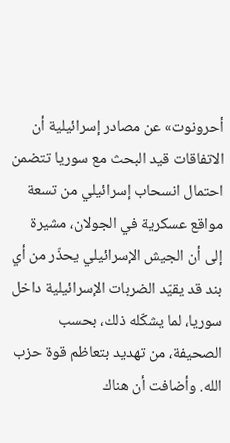أحرونوت» عن مصادر إسرائيلية أن الاتفاقات قيد البحث مع سوريا تتضمن احتمال انسحاب إسرائيلي من تسعة مواقع عسكرية في الجولان، مشيرة إلى أن الجيش الإسرائيلي يحذّر من أي بند قد يقيّد الضربات الإسرائيلية داخل سوريا، لما يشكّله ذلك، بحسب الصحيفة، من تهديد بتعاظم قوة حزب الله. وأضافت أن هناك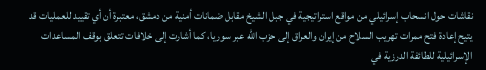نقاشات حول انسحاب إسرائيلي من مواقع استراتيجية في جبل الشيخ مقابل ضمانات أمنية من دمشق، معتبرة أن أي تقييد للعمليات قد يتيح إعادة فتح ممرات تهريب السلاح من إيران والعراق إلى حزب الله عبر سوريا، كما أشارت إلى خلافات تتعلق بوقف المساعدات الإسرائيلية للطائفة الدرزية في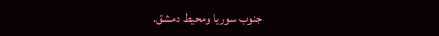جنوب سوريا ومحيط دمشق.